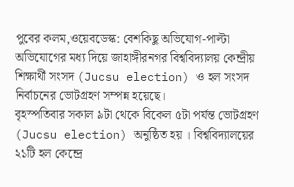পুবের কলম,ওয়েবডেস্ক: বেশকিছু অভিযোগ-পাল্টা অভিযোগের মধ্য দিয়ে জাহাঙ্গীরনগর বিশ্ববিদ্যালয় কেন্দ্রীয় শিক্ষার্থী সংসদ (Jucsu election) ও হল সংসদ নির্বাচনের ভোটগ্রহণ সম্পন্ন হয়েছে।
বৃহস্পতিবার সকাল ৯টা থেকে বিকেল ৫টা পর্যন্ত ভোটগ্রহণ (Jucsu election) অনুষ্ঠিত হয় । বিশ্ববিদ্যালয়ের ২১টি হল কেন্দ্রে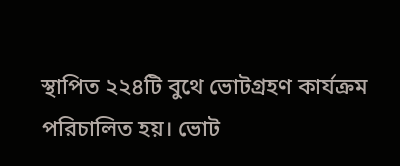স্থাপিত ২২৪টি বুথে ভোটগ্রহণ কার্যক্রম পরিচালিত হয়। ভোট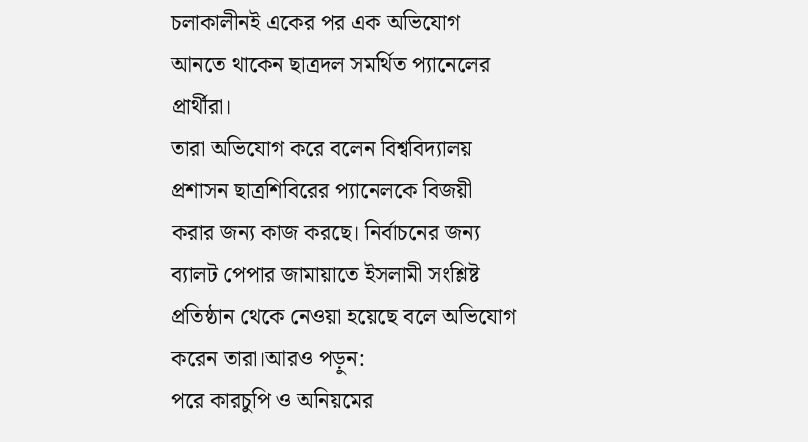চলাকালীনই একের পর এক অভিযোগ আনতে থাকেন ছাত্রদল সমর্থিত প্যানেলের প্রার্থীরা।
তারা অভিযোগ করে বলেন বিশ্ববিদ্যালয় প্রশাসন ছাত্রশিবিরের প্যানেলকে বিজয়ী করার জন্য কাজ করছে। নির্বাচনের জন্য ব্যালট পেপার জামায়াতে ইসলামী সংশ্লিষ্ট প্রতিষ্ঠান থেকে নেওয়া হয়েছে বলে অভিযোগ করেন তারা।আরও পড়ুন:
পরে কারচুপি ও অনিয়মের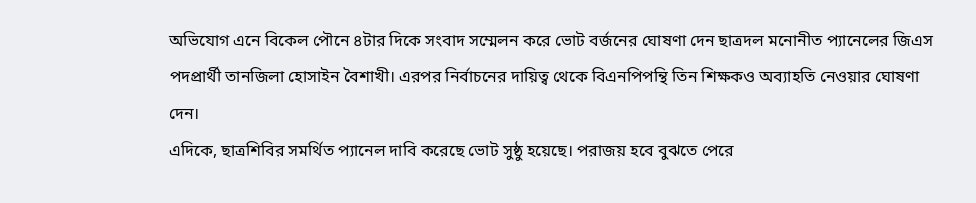অভিযোগ এনে বিকেল পৌনে ৪টার দিকে সংবাদ সম্মেলন করে ভোট বর্জনের ঘোষণা দেন ছাত্রদল মনোনীত প্যানেলের জিএস পদপ্রার্থী তানজিলা হোসাইন বৈশাখী। এরপর নির্বাচনের দায়িত্ব থেকে বিএনপিপন্থি তিন শিক্ষকও অব্যাহতি নেওয়ার ঘোষণা দেন।
এদিকে, ছাত্রশিবির সমর্থিত প্যানেল দাবি করেছে ভোট সুষ্ঠু হয়েছে। পরাজয় হবে বুঝতে পেরে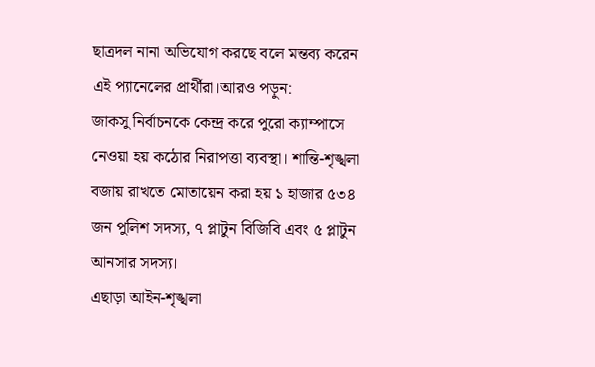ছাত্রদল নানা অভিযোগ করছে বলে মন্তব্য করেন এই প্যানেলের প্রার্থীরা।আরও পড়ুন:
জাকসু নির্বাচনকে কেন্দ্র করে পুরো ক্যাম্পাসে নেওয়া হয় কঠোর নিরাপত্তা ব্যবস্থা। শান্তি-শৃঙ্খলা বজায় রাখতে মোতায়েন করা হয় ১ হাজার ৫৩৪ জন পুলিশ সদস্য, ৭ প্লাটুন বিজিবি এবং ৫ প্লাটুন আনসার সদস্য।
এছাড়া আইন-শৃঙ্খলা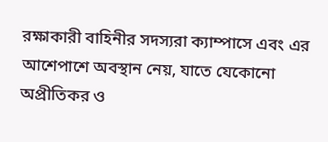রক্ষাকারী বাহিনীর সদস্যরা ক্যাম্পাসে এবং এর আশেপাশে অবস্থান নেয়, যাতে যেকোনো অপ্রীতিকর ও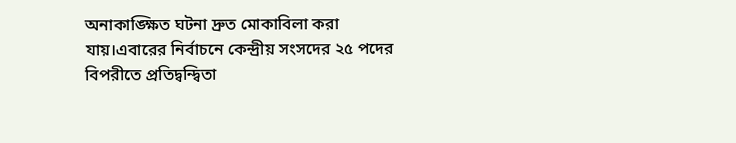অনাকাঙ্ক্ষিত ঘটনা দ্রুত মোকাবিলা করা যায়।এবারের নির্বাচনে কেন্দ্রীয় সংসদের ২৫ পদের বিপরীতে প্রতিদ্বন্দ্বিতা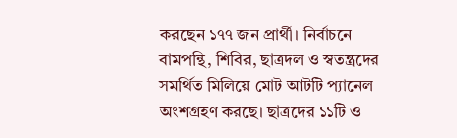করছেন ১৭৭ জন প্রার্থী। নির্বাচনে বামপন্থি, শিবির, ছাত্রদল ও স্বতন্ত্রদের সমর্থিত মিলিয়ে মোট আটটি প্যানেল অংশগ্রহণ করছে। ছাত্রদের ১১টি ও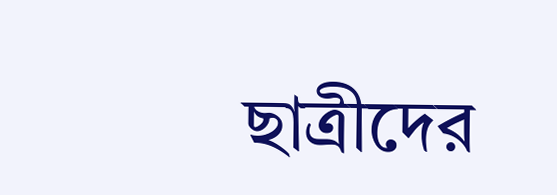ছাত্রীদের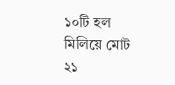১০টি হল মিলিয়ে মোট ২১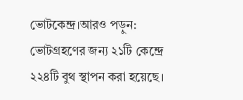ভোটকেন্দ্র।আরও পড়ুন:
ভোটগ্রহণের জন্য ২১টি কেন্দ্রে ২২৪টি বুথ স্থাপন করা হয়েছে।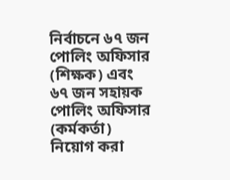নির্বাচনে ৬৭ জন পোলিং অফিসার (শিক্ষক) এবং ৬৭ জন সহায়ক পোলিং অফিসার (কর্মকর্তা) নিয়োগ করা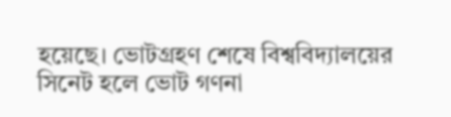হয়েছে। ভোটগ্রহণ শেষে বিশ্ববিদ্যালয়ের সিনেট হলে ভোট গণনা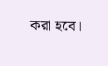করা হবে।